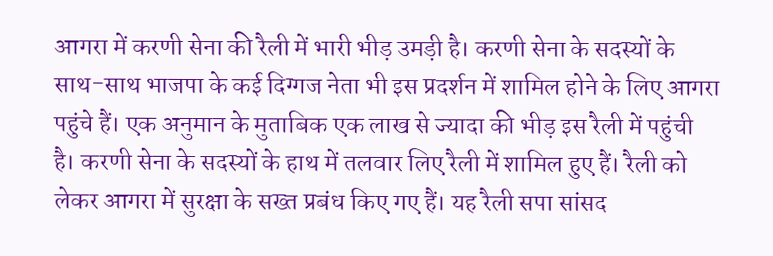आगरा में करणी सेना की रैली में भारी भीड़ उमड़ी है। करणी सेना के सदस्यों के साथ-साथ भाजपा के कई दिग्गज नेता भी इस प्रदर्शन में शामिल होने के लिए आगरा पहुंचे हैं। एक अनुमान के मुताबिक एक लाख से ज्यादा की भीड़ इस रैली में पहुंची है। करणी सेना के सदस्यों के हाथ में तलवार लिए रैली में शामिल हुए हैं। रैली को लेकर आगरा में सुरक्षा के सख्त प्रबंध किए गए हैं। यह रैली सपा सांसद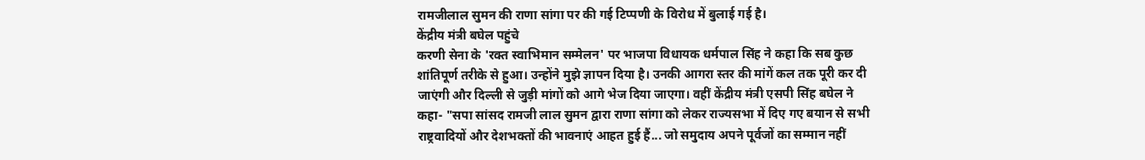रामजीलाल सुमन की राणा सांगा पर की गई टिप्पणी के विरोध में बुलाई गई है।
केंद्रीय मंत्री बघेल पहुंचे
करणी सेना के 'रक्त स्वाभिमान सम्मेलन' पर भाजपा विधायक धर्मपाल सिंह ने कहा कि सब कुछ शांतिपूर्ण तरीके से हुआ। उन्होंने मुझे ज्ञापन दिया है। उनकी आगरा स्तर की मांगें कल तक पूरी कर दी जाएंगी और दिल्ली से जुड़ी मांगों को आगे भेज दिया जाएगा। वहीं केंद्रीय मंत्री एसपी सिंह बघेल ने कहा- "सपा सांसद रामजी लाल सुमन द्वारा राणा सांगा को लेकर राज्यसभा में दिए गए बयान से सभी राष्ट्रवादियों और देशभक्तों की भावनाएं आहत हुई हैं... जो समुदाय अपने पूर्वजों का सम्मान नहीं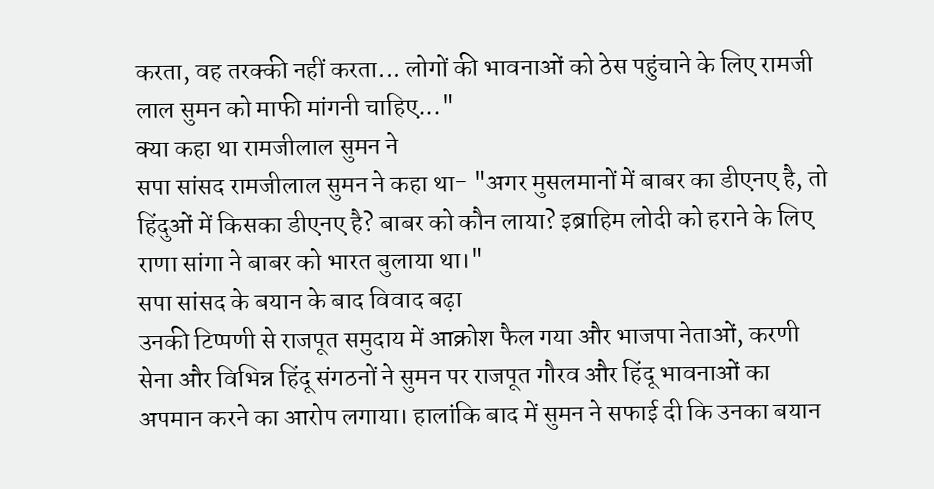करता, वह तरक्की नहीं करता... लोगों की भावनाओं को ठेस पहुंचाने के लिए रामजी लाल सुमन को माफी मांगनी चाहिए..."
क्या कहा था रामजीलाल सुमन ने
सपा सांसद रामजीलाल सुमन ने कहा था- "अगर मुसलमानों में बाबर का डीएनए है, तो हिंदुओं में किसका डीएनए है? बाबर को कौन लाया? इब्राहिम लोदी को हराने के लिए राणा सांगा ने बाबर को भारत बुलाया था।"
सपा सांसद के बयान के बाद विवाद बढ़ा
उनकी टिप्पणी से राजपूत समुदाय में आक्रोश फैल गया और भाजपा नेताओं, करणी सेना और विभिन्न हिंदू संगठनों ने सुमन पर राजपूत गौरव और हिंदू भावनाओं का अपमान करने का आरोप लगाया। हालांकि बाद में सुमन ने सफाई दी कि उनका बयान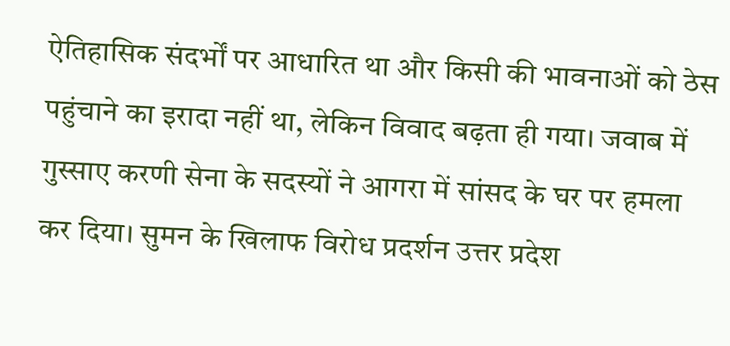ऐतिहासिक संदर्भों पर आधारित था और किसी की भावनाओं को ठेस पहुंचाने का इरादा नहीं था, लेकिन विवाद बढ़ता ही गया। जवाब में गुस्साए करणी सेना के सदस्यों ने आगरा में सांसद के घर पर हमला कर दिया। सुमन के खिलाफ विरोध प्रदर्शन उत्तर प्रदेश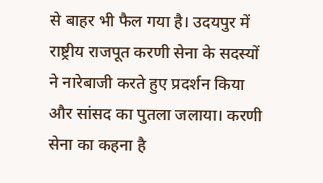से बाहर भी फैल गया है। उदयपुर में राष्ट्रीय राजपूत करणी सेना के सदस्यों ने नारेबाजी करते हुए प्रदर्शन किया और सांसद का पुतला जलाया। करणी सेना का कहना है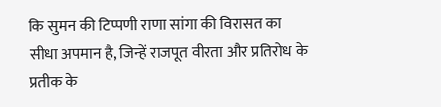कि सुमन की टिप्पणी राणा सांगा की विरासत का सीधा अपमान है, जिन्हें राजपूत वीरता और प्रतिरोध के प्रतीक के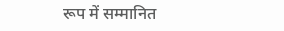रूप में सम्मानित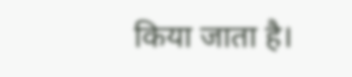किया जाता है।